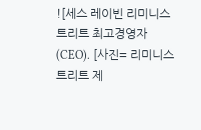![세스 레이빈 리미니스트리트 최고경영자(CEO). [사진= 리미니스트리트 제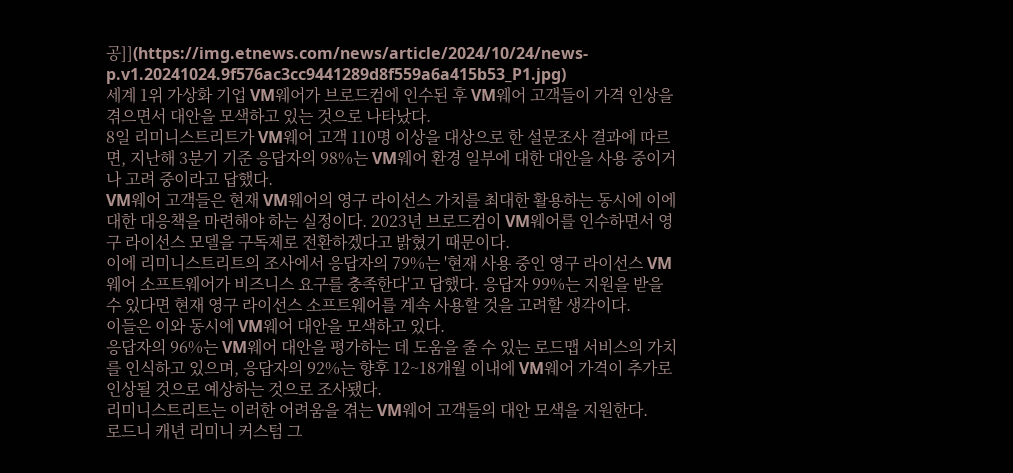공]](https://img.etnews.com/news/article/2024/10/24/news-p.v1.20241024.9f576ac3cc9441289d8f559a6a415b53_P1.jpg)
세계 1위 가상화 기업 VM웨어가 브로드컴에 인수된 후 VM웨어 고객들이 가격 인상을 겪으면서 대안을 모색하고 있는 것으로 나타났다.
8일 리미니스트리트가 VM웨어 고객 110명 이상을 대상으로 한 설문조사 결과에 따르면, 지난해 3분기 기준 응답자의 98%는 VM웨어 환경 일부에 대한 대안을 사용 중이거나 고려 중이라고 답했다.
VM웨어 고객들은 현재 VM웨어의 영구 라이선스 가치를 최대한 활용하는 동시에 이에 대한 대응책을 마련해야 하는 실정이다. 2023년 브로드컴이 VM웨어를 인수하면서 영구 라이선스 모델을 구독제로 전환하겠다고 밝혔기 때문이다.
이에 리미니스트리트의 조사에서 응답자의 79%는 '현재 사용 중인 영구 라이선스 VM웨어 소프트웨어가 비즈니스 요구를 충족한다'고 답했다. 응답자 99%는 지원을 받을 수 있다면 현재 영구 라이선스 소프트웨어를 계속 사용할 것을 고려할 생각이다.
이들은 이와 동시에 VM웨어 대안을 모색하고 있다.
응답자의 96%는 VM웨어 대안을 평가하는 데 도움을 줄 수 있는 로드맵 서비스의 가치를 인식하고 있으며, 응답자의 92%는 향후 12~18개월 이내에 VM웨어 가격이 추가로 인상될 것으로 예상하는 것으로 조사됐다.
리미니스트리트는 이러한 어려움을 겪는 VM웨어 고객들의 대안 모색을 지원한다.
로드니 캐년 리미니 커스텀 그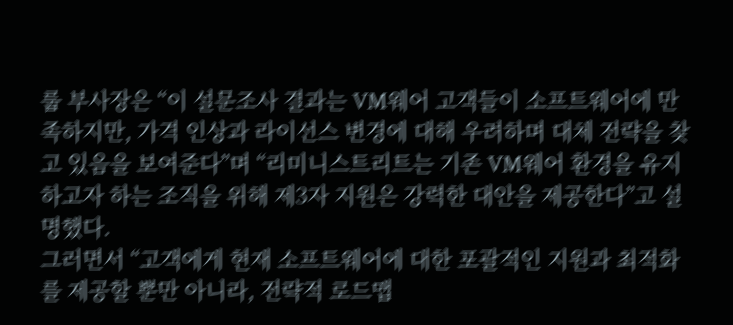룹 부사장은 “이 설문조사 결과는 VM웨어 고객들이 소프트웨어에 만족하지만, 가격 인상과 라이선스 변경에 대해 우려하며 대체 전략을 찾고 있음을 보여준다”며 “리미니스트리트는 기존 VM웨어 환경을 유지하고자 하는 조직을 위해 제3자 지원은 강력한 대안을 제공한다”고 설명했다.
그러면서 “고객에게 현재 소프트웨어에 대한 포괄적인 지원과 최적화를 제공할 뿐만 아니라, 전략적 로드맵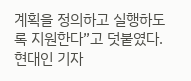계획을 정의하고 실행하도록 지원한다”고 덧붙였다.
현대인 기자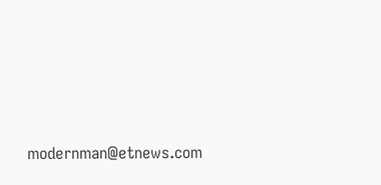modernman@etnews.com